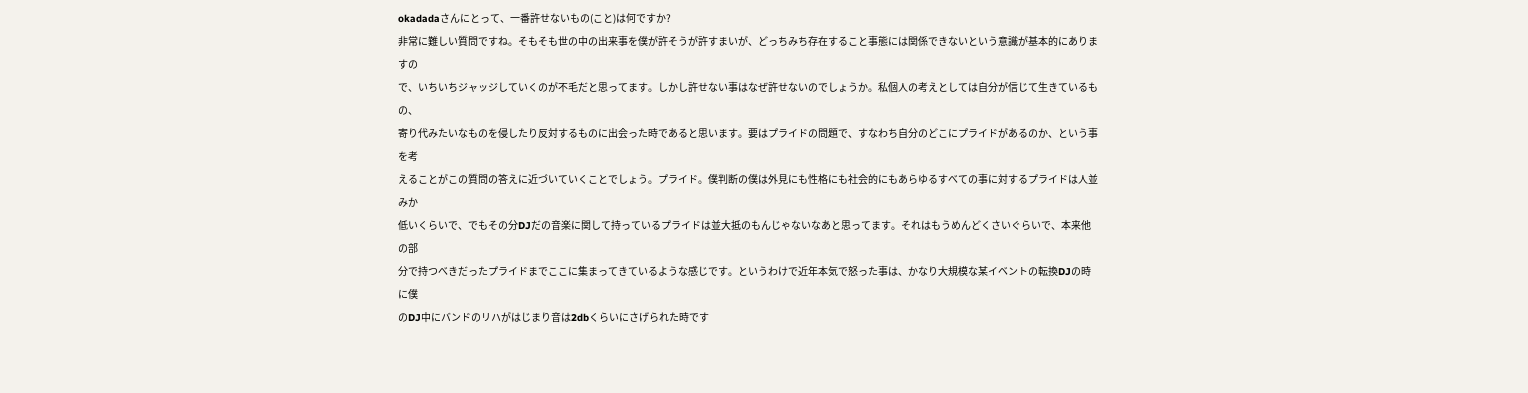okadadaさんにとって、一番許せないもの(こと)は何ですか?
非常に難しい質問ですね。そもそも世の中の出来事を僕が許そうが許すまいが、どっちみち存在すること事態には関係できないという意識が基本的にありますの
で、いちいちジャッジしていくのが不毛だと思ってます。しかし許せない事はなぜ許せないのでしょうか。私個人の考えとしては自分が信じて生きているもの、
寄り代みたいなものを侵したり反対するものに出会った時であると思います。要はプライドの問題で、すなわち自分のどこにプライドがあるのか、という事を考
えることがこの質問の答えに近づいていくことでしょう。プライド。僕判断の僕は外見にも性格にも社会的にもあらゆるすべての事に対するプライドは人並みか
低いくらいで、でもその分DJだの音楽に関して持っているプライドは並大抵のもんじゃないなあと思ってます。それはもうめんどくさいぐらいで、本来他の部
分で持つべきだったプライドまでここに集まってきているような感じです。というわけで近年本気で怒った事は、かなり大規模な某イベントの転換DJの時に僕
のDJ中にバンドのリハがはじまり音は2dbくらいにさげられた時です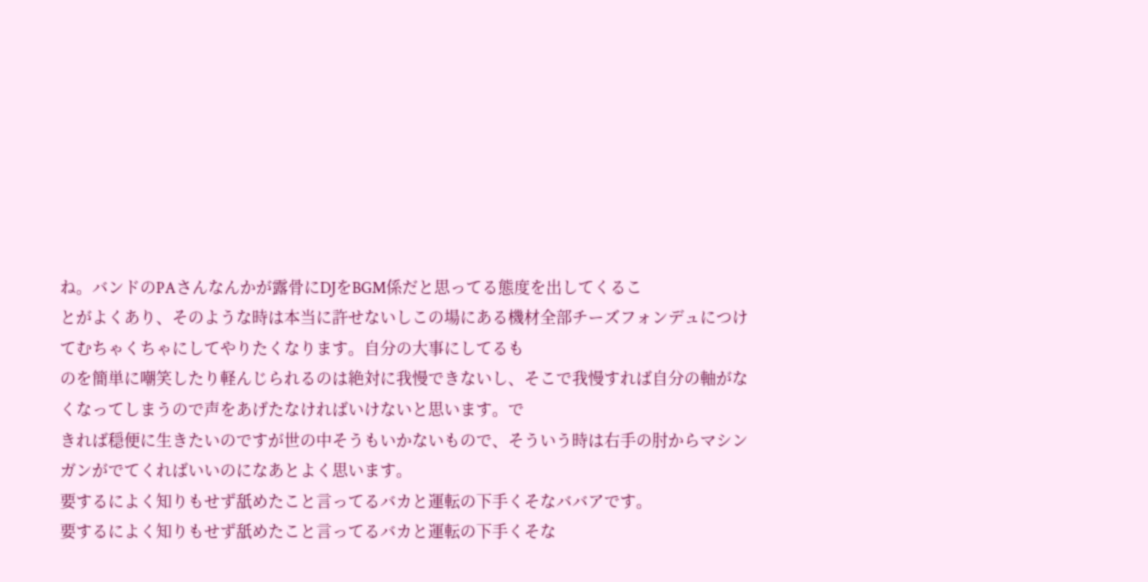ね。バンドのPAさんなんかが露骨にDJをBGM係だと思ってる態度を出してくるこ
とがよくあり、そのような時は本当に許せないしこの場にある機材全部チーズフォンデュにつけてむちゃくちゃにしてやりたくなります。自分の大事にしてるも
のを簡単に嘲笑したり軽んじられるのは絶対に我慢できないし、そこで我慢すれば自分の軸がなくなってしまうので声をあげたなければいけないと思います。で
きれば穏便に生きたいのですが世の中そうもいかないもので、そういう時は右手の肘からマシンガンがでてくればいいのになあとよく思います。
要するによく知りもせず舐めたこと言ってるバカと運転の下手くそなババアです。
要するによく知りもせず舐めたこと言ってるバカと運転の下手くそな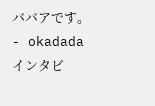ババアです。
- okadadaインタビ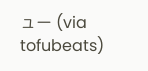ュー (via tofubeats)